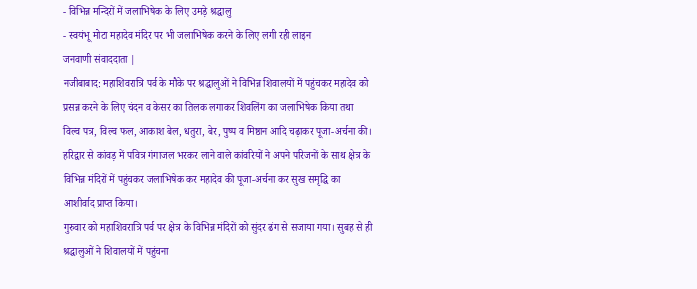- विभिन्न मन्दिरों में जलाभिषेक के लिए उमड़े श्रद्धालु
- स्वयंभू मोटा महादेव मंदिर पर भी जलाभिषेक करने के लिए लगी रही लाइन
जनवाणी संवाददाता |
नजीबाबाद: महाशिवरात्रि पर्व के मौके पर श्रद्धालुओं ने विभिन्न शिवालयों में पहुंचकर महादेव को प्रसन्न करने के लिए चंदन व केसर का तिलक लगाकर शिवलिंग का जलाभिषेक किया तथा विल्व पत्र, विल्व फल, आकाश बेल, धतुरा, बेर, पुष्प व मिष्ठान आदि चढ़ाकर पूजा-अर्चना की।
हरिद्वार से कांवड़ में पवित्र गंगाजल भरकर लाने वाले कांवरियों ने अपने परिजनों के साथ क्षेत्र के विभिन्न मंदिरों में पहुंचकर जलाभिषेक कर महादेव की पूजा-अर्चना कर सुख समृद्धि का आशीर्वाद प्राप्त किया।
गुरुवार को महाशिवरात्रि पर्व पर क्षेत्र के विभिन्न मंदिरों को सुंदर ढंग से सजाया गया। सुबह से ही श्रद्धालुओं ने शिवालयों में पहुंचना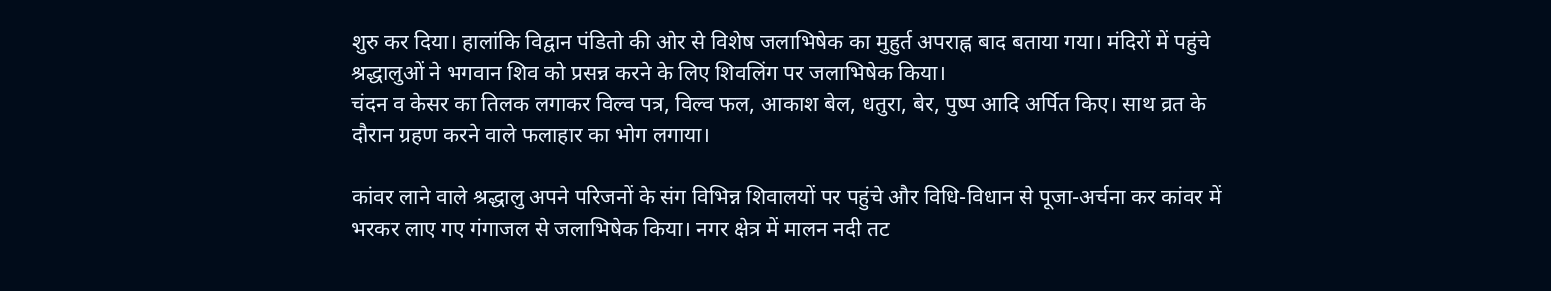शुरु कर दिया। हालांकि विद्वान पंडितो की ओर से विशेष जलाभिषेक का मुहुर्त अपराह्न बाद बताया गया। मंदिरों में पहुंचे श्रद्धालुओं ने भगवान शिव को प्रसन्न करने के लिए शिवलिंग पर जलाभिषेक किया।
चंदन व केसर का तिलक लगाकर विल्व पत्र, विल्व फल, आकाश बेल, धतुरा, बेर, पुष्प आदि अर्पित किए। साथ व्रत के दौरान ग्रहण करने वाले फलाहार का भोग लगाया।

कांवर लाने वाले श्रद्धालु अपने परिजनों के संग विभिन्न शिवालयों पर पहुंचे और विधि-विधान से पूजा-अर्चना कर कांवर में भरकर लाए गए गंगाजल से जलाभिषेक किया। नगर क्षेत्र में मालन नदी तट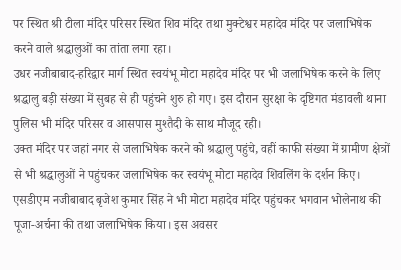पर स्थित श्री टीला मंदिर परिसर स्थित शिव मंदिर तथा मुक्टेश्वर महादेव मंदिर पर जलाभिषेक करने वाले श्रद्धालुओं का तांता लगा रहा।
उधर नजीबाबाद-हरिद्वार मार्ग स्थित स्वयंभू मोटा महादेव मंदिर पर भी जलाभिषेक करने के लिए श्रद्धालु बड़ी संख्या में सुबह से ही पहुंचने शुरु हो गए। इस दौरान सुरक्षा के दृष्टिगत मंडावली थाना पुलिस भी मंदिर परिसर व आसपास मुश्तैदी के साथ मौजूद रही।
उक्त मंदिर पर जहां नगर से जलाभिषेक करने को श्रद्धालु पहुंचे, वहीं काफी संख्या में ग्रामीण क्षेत्रों से भी श्रद्धालुओं ने पहुंचकर जलाभिषेक कर स्वयंभू मोटा महादेव शिवलिंग के दर्शन किए। एसडीएम नजीबाबाद बृजेश कुमार सिंह ने भी मोटा महादेव मंदिर पहुंचकर भगवान भोलेनाथ की पूजा-अर्चना की तथा जलाभिषेक किया। इस अवसर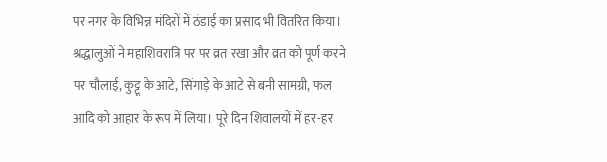पर नगर के विभिन्न मंदिरों में ठंडाई का प्रसाद भी वितरित किया।
श्रद्धालुओं ने महाशिवरात्रि पर पर व्रत रखा और व्रत को पूर्ण करने पर चौलाई, कुट्टू के आटे, सिंगाड़े के आटे से बनी सामग्री, फल आदि को आहार के रूप में लिया। पूरे दिन शिवालयों में हर-हर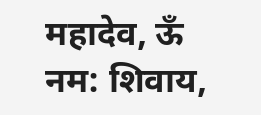महादेव, ऊँ नम: शिवाय,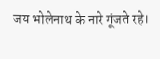जय भोलेनाथ के नारे गूंजते रहे।